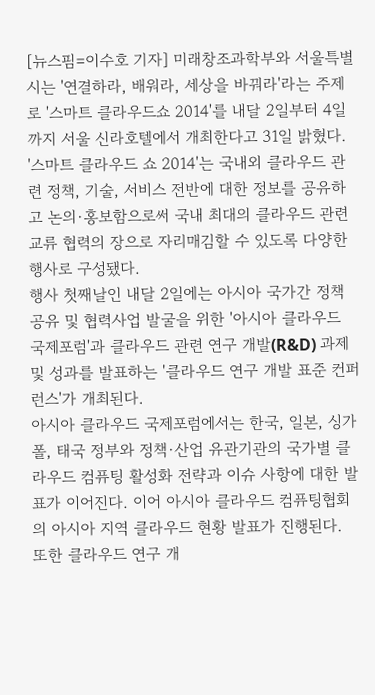[뉴스핌=이수호 기자] 미래창조과학부와 서울특별시는 '연결하라, 배워라, 세상을 바꿔라'라는 주제로 '스마트 클라우드쇼 2014'를 내달 2일부터 4일까지 서울 신라호텔에서 개최한다고 31일 밝혔다.
'스마트 클라우드 쇼 2014'는 국내외 클라우드 관련 정책, 기술, 서비스 전반에 대한 정보를 공유하고 논의·홍보함으로써 국내 최대의 클라우드 관련 교류 협력의 장으로 자리매김할 수 있도록 다양한 행사로 구성됐다.
행사 첫째날인 내달 2일에는 아시아 국가간 정책 공유 및 협력사업 발굴을 위한 '아시아 클라우드 국제포럼'과 클라우드 관련 연구 개발(R&D) 과제 및 성과를 발표하는 '클라우드 연구 개발 표준 컨퍼런스'가 개최된다.
아시아 클라우드 국제포럼에서는 한국, 일본, 싱가폴, 태국 정부와 정책·산업 유관기관의 국가별 클라우드 컴퓨팅 활성화 전략과 이슈 사항에 대한 발표가 이어진다. 이어 아시아 클라우드 컴퓨팅협회의 아시아 지역 클라우드 현황 발표가 진행된다.
또한 클라우드 연구 개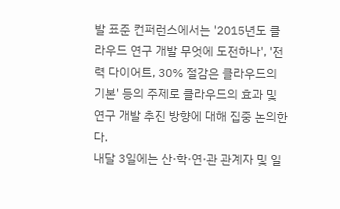발 표준 컨퍼런스에서는 '2015년도 클라우드 연구 개발 무엇에 도전하나', '전력 다이어트, 30% 절감은 클라우드의 기본' 등의 주제로 클라우드의 효과 및 연구 개발 추진 방향에 대해 집중 논의한다.
내달 3일에는 산·학·연·관 관계자 및 일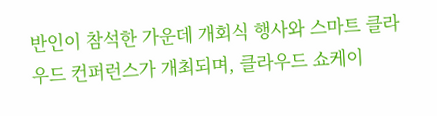반인이 참석한 가운데 개회식 행사와 스마트 클라우드 컨퍼런스가 개최되며, 클라우드 쇼케이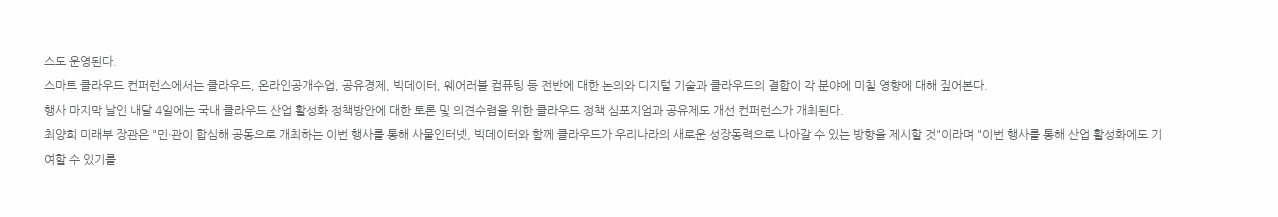스도 운영된다.
스마트 클라우드 컨퍼런스에서는 클라우드, 온라인공개수업, 공유경제, 빅데이터, 웨어러블 컴퓨팅 등 전반에 대한 논의와 디지털 기술과 클라우드의 결합이 각 분야에 미칠 영향에 대해 짚어본다.
행사 마지막 날인 내달 4일에는 국내 클라우드 산업 활성화 정책방안에 대한 토론 및 의견수렴을 위한 클라우드 정책 심포지엄과 공유제도 개선 컨퍼런스가 개최된다.
최양희 미래부 장관은 "민·관이 합심해 공동으로 개최하는 이번 행사를 통해 사물인터넷, 빅데이터와 함께 클라우드가 우리나라의 새로운 성장동력으로 나아갈 수 있는 방향을 제시할 것"이라며 "이번 행사를 통해 산업 활성화에도 기여할 수 있기를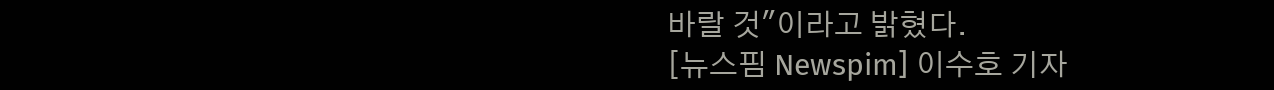바랄 것"이라고 밝혔다.
[뉴스핌 Newspim] 이수호 기자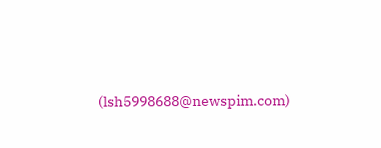(lsh5998688@newspim.com)